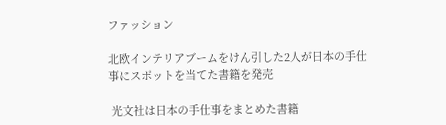ファッション

北欧インテリアブームをけん引した2人が日本の手仕事にスポットを当てた書籍を発売

 光文社は日本の手仕事をまとめた書籍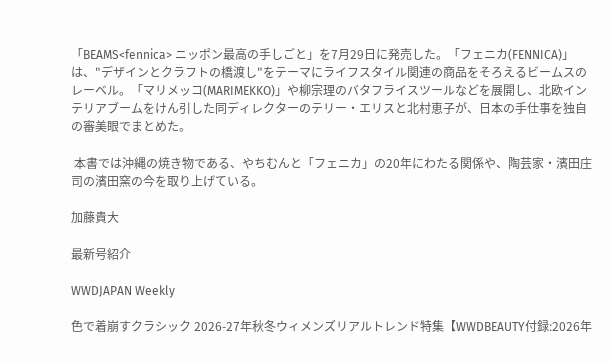「BEAMS<fennica> ニッポン最高の手しごと」を7月29日に発売した。「フェニカ(FENNICA)」は、"デザインとクラフトの橋渡し"をテーマにライフスタイル関連の商品をそろえるビームスのレーベル。「マリメッコ(MARIMEKKO)」や柳宗理のバタフライスツールなどを展開し、北欧インテリアブームをけん引した同ディレクターのテリー・エリスと北村恵子が、日本の手仕事を独自の審美眼でまとめた。

 本書では沖縄の焼き物である、やちむんと「フェニカ」の20年にわたる関係や、陶芸家・濱田庄司の濱田窯の今を取り上げている。

加藤貴大

最新号紹介

WWDJAPAN Weekly

色で着崩すクラシック 2026-27年秋冬ウィメンズリアルトレンド特集【WWDBEAUTY付録:2026年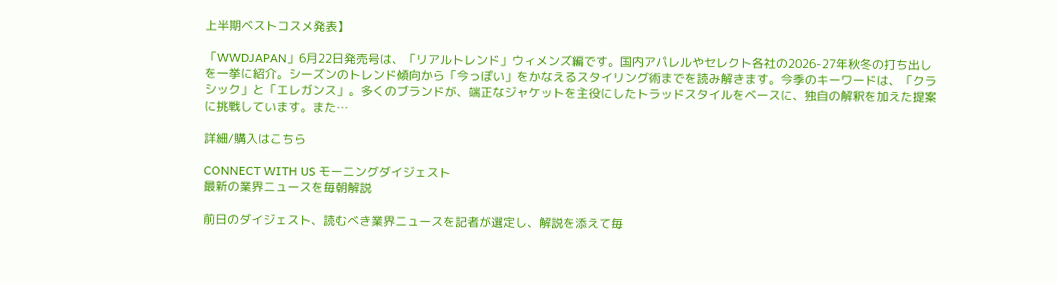上半期ベストコスメ発表】

「WWDJAPAN」6月22日発売号は、「リアルトレンド」ウィメンズ編です。国内アパレルやセレクト各社の2026-27年秋冬の打ち出しを一挙に紹介。シーズンのトレンド傾向から「今っぽい」をかなえるスタイリング術までを読み解きます。今季のキーワードは、「クラシック」と「エレガンス」。多くのブランドが、端正なジャケットを主役にしたトラッドスタイルをベースに、独自の解釈を加えた提案に挑戦しています。また…

詳細/購入はこちら

CONNECT WITH US モーニングダイジェスト
最新の業界ニュースを毎朝解説

前日のダイジェスト、読むべき業界ニュースを記者が選定し、解説を添えて毎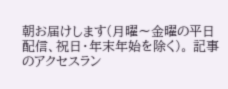朝お届けします(月曜〜金曜の平日配信、祝日・年末年始を除く)。 記事のアクセスラン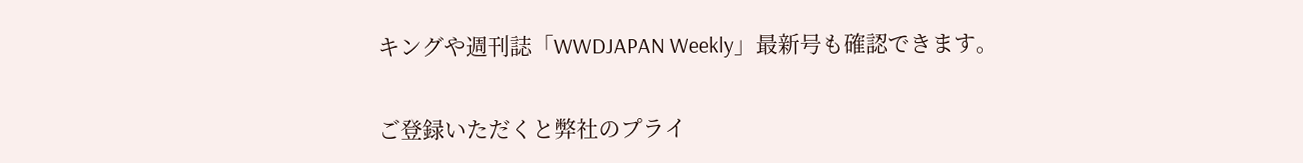キングや週刊誌「WWDJAPAN Weekly」最新号も確認できます。

ご登録いただくと弊社のプライ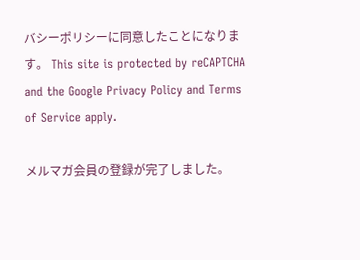バシーポリシーに同意したことになります。 This site is protected by reCAPTCHA and the Google Privacy Policy and Terms of Service apply.

メルマガ会員の登録が完了しました。